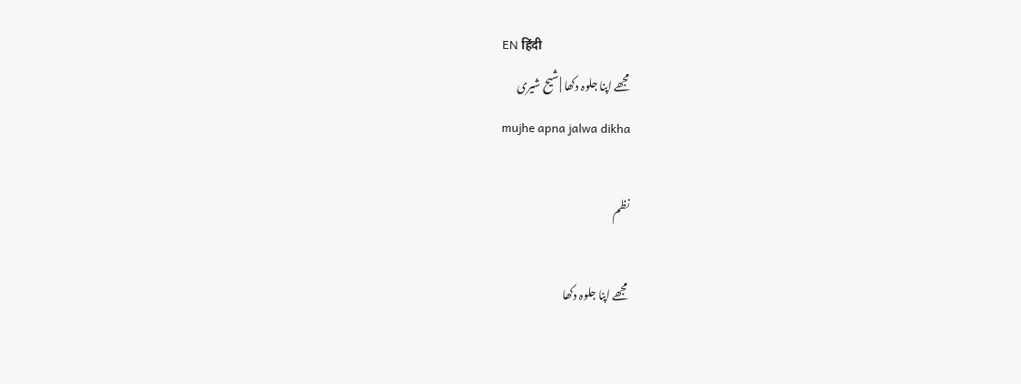EN हिंदी
مجھے اپنا جلوہ دکھا | شیح شیری
mujhe apna jalwa dikha

نظم

مجھے اپنا جلوہ دکھا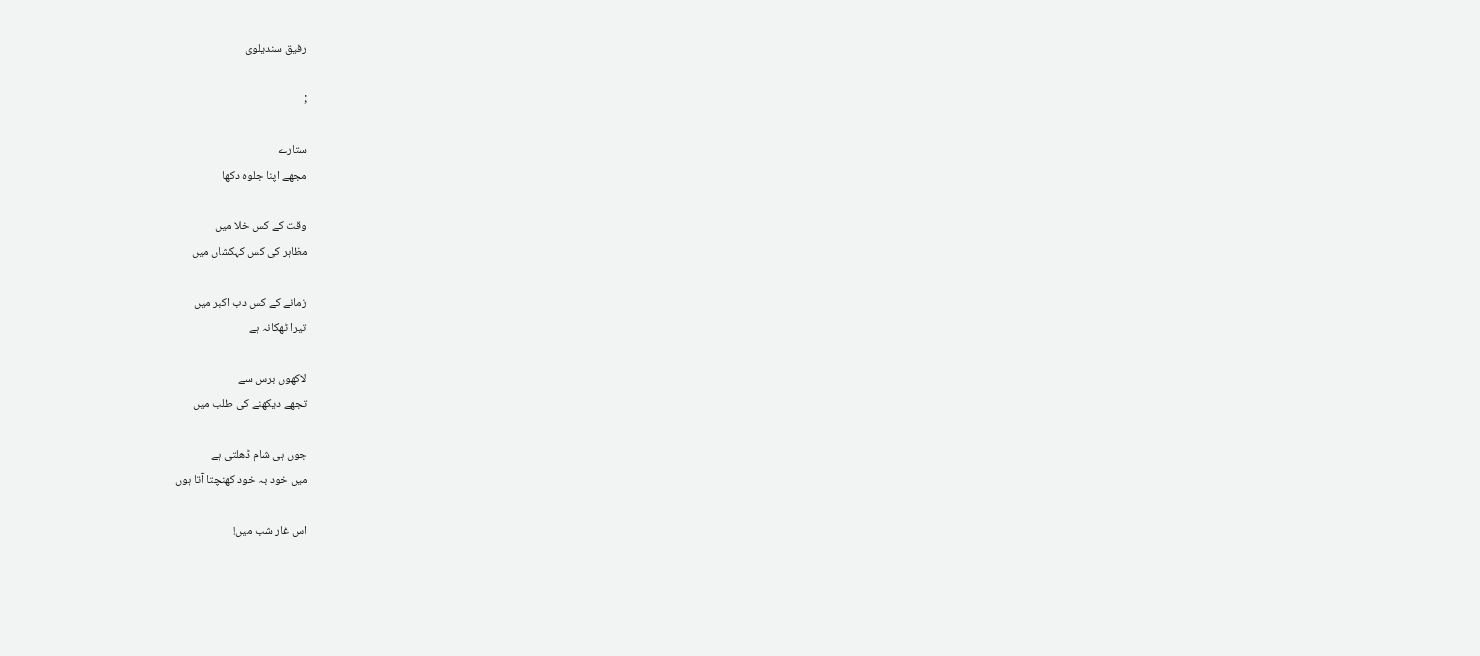رفیق سندیلوی

;

ستارے
مجھے اپنا جلوہ دکھا

وقت کے کس خلا میں
مظاہر کی کس کہکشاں میں

زمانے کے کس دب اکبر میں
تیرا ٹھکانہ ہے

لاکھوں برس سے
تجھے دیکھنے کی طلب میں

جوں ہی شام ڈھلتی ہے
میں خود بہ خود کھنچتا آتا ہوں

اس غار شب میں!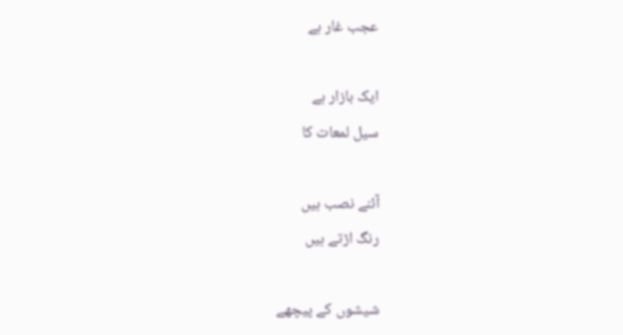عجب غار ہے

ایک بازار ہے
سیل لمعات کا

آئنے نصب ہیں
رنگ اڑتے ہیں

شیشوں کے پیچھے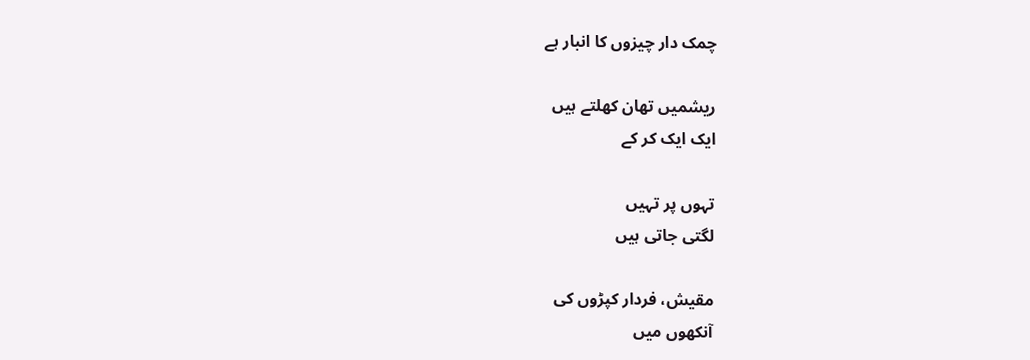چمک دار چیزوں کا انبار ہے

ریشمیں تھان کھلتے ہیں
ایک ایک کر کے

تہوں پر تہیں
لگتی جاتی ہیں

مقیش، فردار کپڑوں کی
آنکھوں میں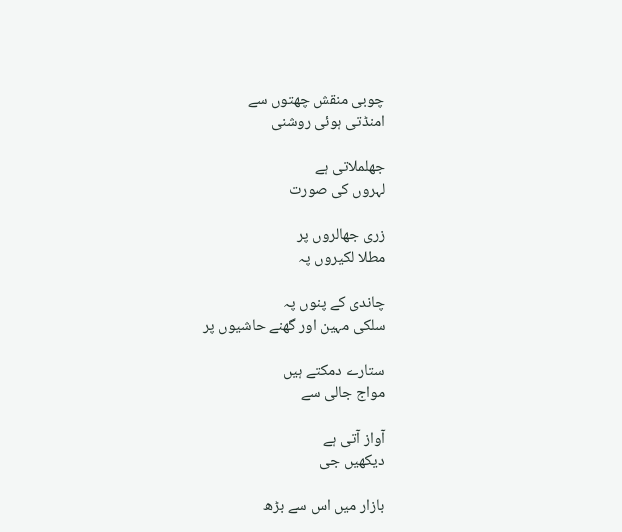چوبی منقش چھتوں سے
امنڈتی ہوئی روشنی

جھلملاتی ہے
لہروں کی صورت

زری جھالروں پر
مطلا لکیروں پہ

چاندی کے پنوں پہ
سلکی مہین اور گھنے حاشیوں پر

ستارے دمکتے ہیں
مواج جالی سے

آواز آتی ہے
دیکھیں جی

بازار میں اس سے بڑھ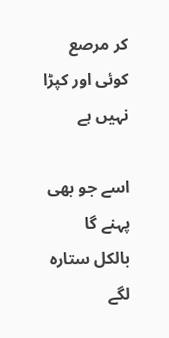کر مرصع
کوئی اور کپڑا نہیں ہے

اسے جو بھی پہنے گا
بالکل ستارہ لگے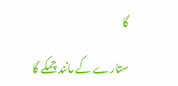گا

ستارے کے مانند چمکے گا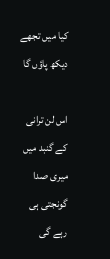کیا میں تجھے دیکھ پاؤں گا

اس لن ترانی کے گنبد میں
میری صدا گونجتی ہی رہے گی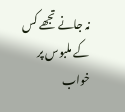نہ جانے تجھے کس کے ملبوس پر
خواب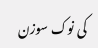کی نوک سوزن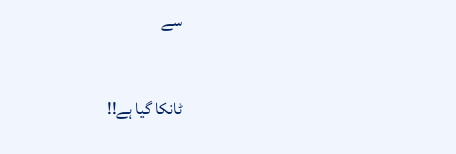سے

ٹانکا گیا ہے!!